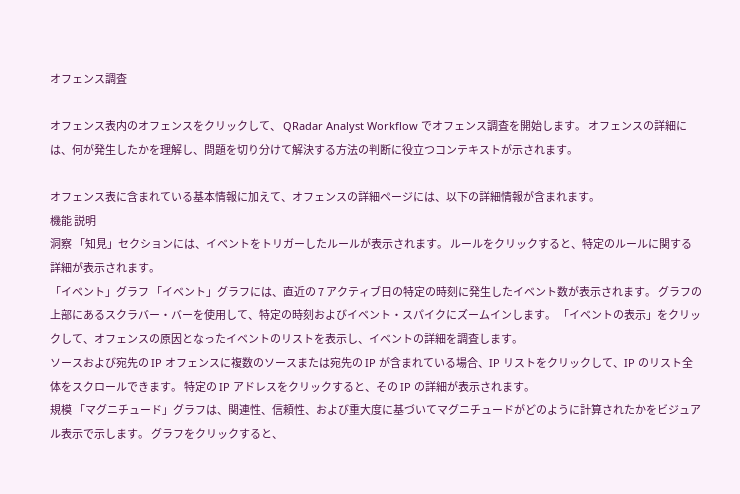オフェンス調査

オフェンス表内のオフェンスをクリックして、 QRadar Analyst Workflow でオフェンス調査を開始します。 オフェンスの詳細には、何が発生したかを理解し、問題を切り分けて解決する方法の判断に役立つコンテキストが示されます。

オフェンス表に含まれている基本情報に加えて、オフェンスの詳細ページには、以下の詳細情報が含まれます。
機能 説明
洞察 「知見」セクションには、イベントをトリガーしたルールが表示されます。 ルールをクリックすると、特定のルールに関する詳細が表示されます。
「イベント」グラフ 「イベント」グラフには、直近の 7 アクティブ日の特定の時刻に発生したイベント数が表示されます。 グラフの上部にあるスクラバー・バーを使用して、特定の時刻およびイベント・スパイクにズームインします。 「イベントの表示」をクリックして、オフェンスの原因となったイベントのリストを表示し、イベントの詳細を調査します。
ソースおよび宛先の IP オフェンスに複数のソースまたは宛先の IP が含まれている場合、IP リストをクリックして、IP のリスト全体をスクロールできます。 特定の IP アドレスをクリックすると、その IP の詳細が表示されます。
規模 「マグニチュード」グラフは、関連性、信頼性、および重大度に基づいてマグニチュードがどのように計算されたかをビジュアル表示で示します。 グラフをクリックすると、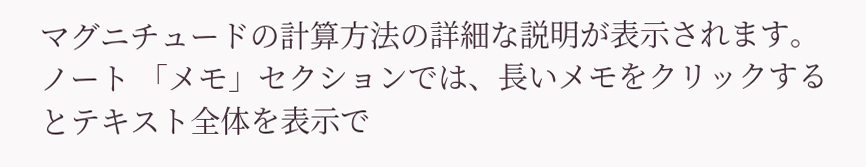マグニチュードの計算方法の詳細な説明が表示されます。
ノート 「メモ」セクションでは、長いメモをクリックするとテキスト全体を表示で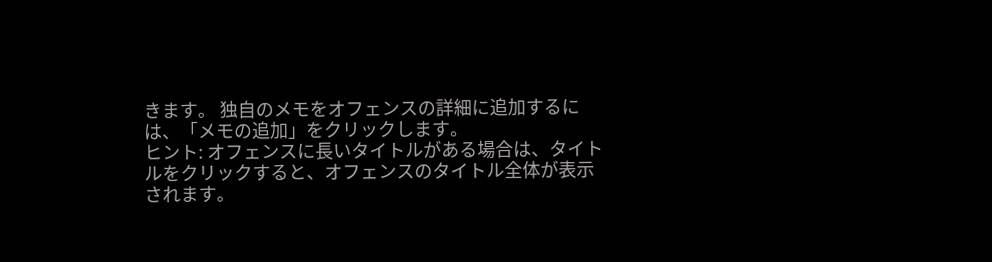きます。 独自のメモをオフェンスの詳細に追加するには、「メモの追加」をクリックします。
ヒント: オフェンスに長いタイトルがある場合は、タイトルをクリックすると、オフェンスのタイトル全体が表示されます。